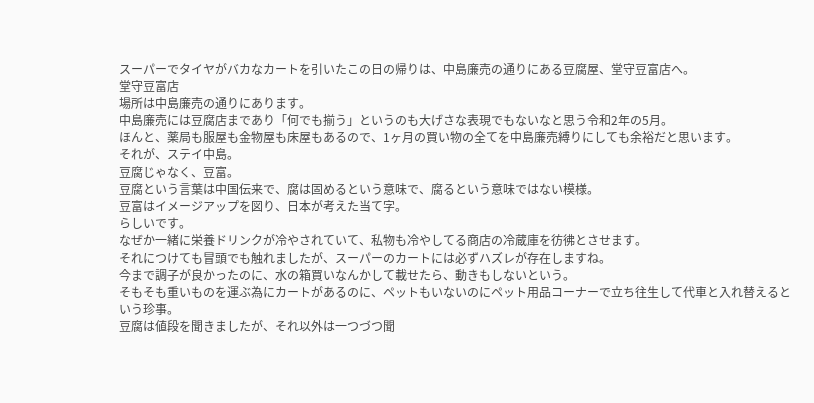スーパーでタイヤがバカなカートを引いたこの日の帰りは、中島廉売の通りにある豆腐屋、堂守豆富店へ。
堂守豆富店
場所は中島廉売の通りにあります。
中島廉売には豆腐店まであり「何でも揃う」というのも大げさな表現でもないなと思う令和2年の5月。
ほんと、薬局も服屋も金物屋も床屋もあるので、1ヶ月の買い物の全てを中島廉売縛りにしても余裕だと思います。
それが、ステイ中島。
豆腐じゃなく、豆富。
豆腐という言葉は中国伝来で、腐は固めるという意味で、腐るという意味ではない模様。
豆富はイメージアップを図り、日本が考えた当て字。
らしいです。
なぜか一緒に栄養ドリンクが冷やされていて、私物も冷やしてる商店の冷蔵庫を彷彿とさせます。
それにつけても冒頭でも触れましたが、スーパーのカートには必ずハズレが存在しますね。
今まで調子が良かったのに、水の箱買いなんかして載せたら、動きもしないという。
そもそも重いものを運ぶ為にカートがあるのに、ペットもいないのにペット用品コーナーで立ち往生して代車と入れ替えるという珍事。
豆腐は値段を聞きましたが、それ以外は一つづつ聞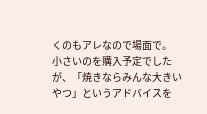くのもアレなので場面で。
小さいのを購入予定でしたが、「焼きならみんな大きいやつ」というアドバイスを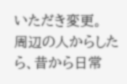いただき変更。
周辺の人からしたら、昔から日常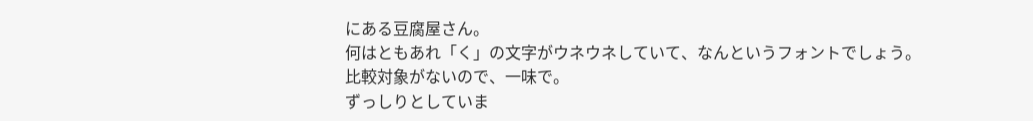にある豆腐屋さん。
何はともあれ「く」の文字がウネウネしていて、なんというフォントでしょう。
比較対象がないので、一味で。
ずっしりとしていま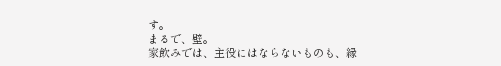す。
まるで、壁。
家飲みでは、主役にはならないものも、縁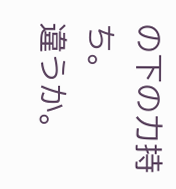の下の力持ち。
違うか。